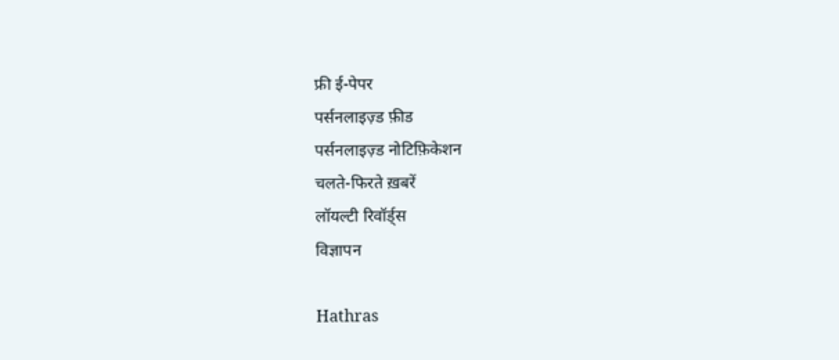फ्री ई-पेपर
पर्सनलाइज़्ड फ़ीड
पर्सनलाइज़्ड नोटिफ़िकेशन
चलते-फिरते ख़बरें
लॉयल्टी रिवॉर्ड्स
विज्ञापन

Hathras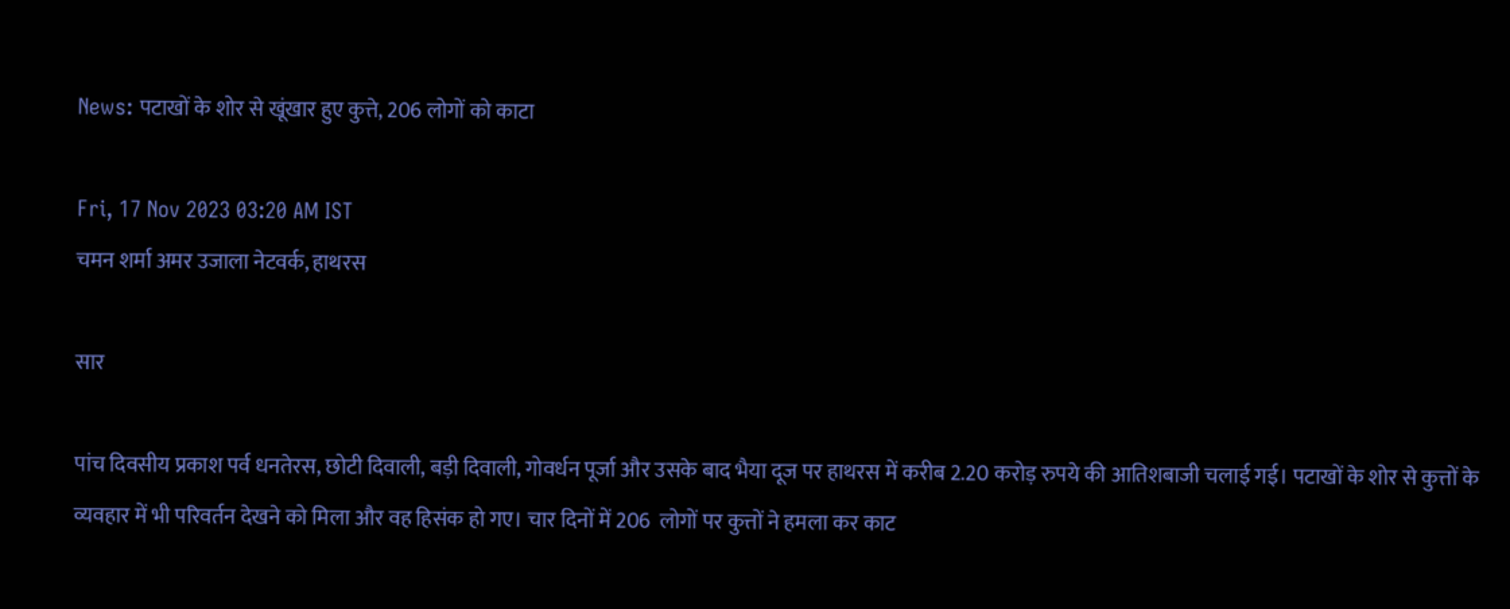News: पटाखों के शोर से खूंखार हुए कुत्ते, 206 लोगों को काटा

Fri, 17 Nov 2023 03:20 AM IST
चमन शर्मा अमर उजाला नेटवर्क, हाथरस

सार

पांच दिवसीय प्रकाश पर्व धनतेरस, छोटी दिवाली, बड़ी दिवाली, गोवर्धन पूर्जा और उसके बाद भैया दूज पर हाथरस में करीब 2.20 करोड़ रुपये की आतिशबाजी चलाई गई। पटाखों के शोर से कुत्तों के व्यवहार में भी परिवर्तन देखने को मिला और वह हिसंक हो गए। चार दिनों में 206  लोगों पर कुत्तों ने हमला कर काट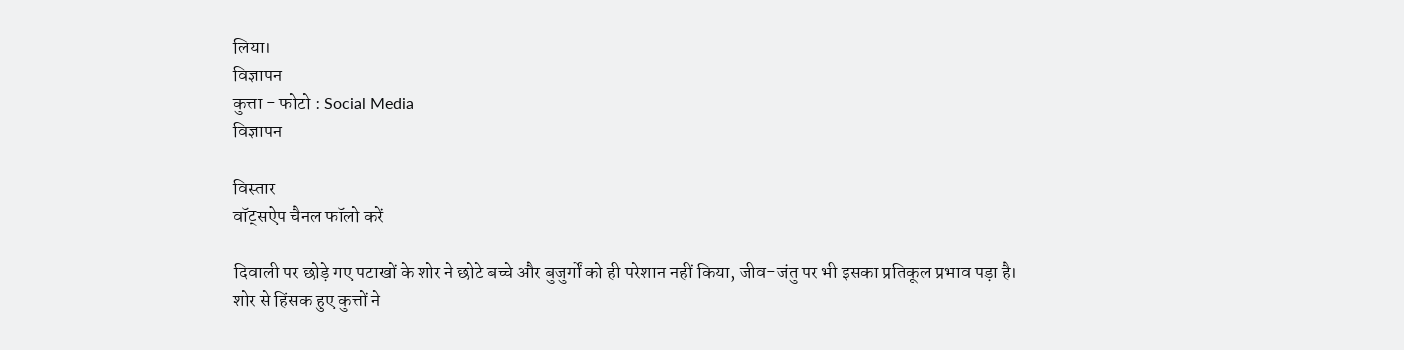लिया।
विज्ञापन
कुत्ता - फोटो : Social Media
विज्ञापन

विस्तार
वॉट्सऐप चैनल फॉलो करें

दिवाली पर छोड़े गए पटाखों के शोर ने छोटे बच्चे और बुजुर्गों को ही परेशान नहीं किया, जीव-जंतु पर भी इसका प्रतिकूल प्रभाव पड़ा है। शोर से हिंसक हुए कुत्तों ने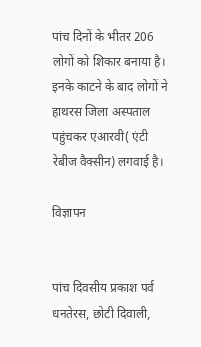पांच दिनों के भीतर 206 लोगों को शिकार बनाया है। इनके काटने के बाद लोगों ने हाथरस जिला अस्पताल पहुंचकर एआरवी( एंटी रेबीज वैक्सीन) लगवाई है।

विज्ञापन


पांच दिवसीय प्रकाश पर्व धनतेरस, छोटी दिवाली,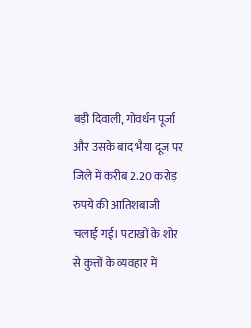बड़ी दिवाली, गोवर्धन पूर्जा और उसके बाद भैया दूज पर जिले में करीब 2.20 करोड़ रुपये की आतिशबाजी चलाई गई। पटाखों के शोर से कुत्तों के व्यवहार में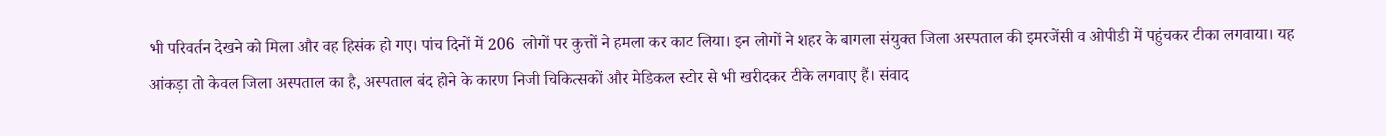भी परिवर्तन देखने को मिला और वह हिसंक हो गए। पांच दिनों में 206  लोगों पर कुत्तों ने हमला कर काट लिया। इन लोगों ने शहर के बागला संयुक्त जिला अस्पताल की इमरजेंसी व ओपीडी में पहुंचकर टीका लगवाया। यह आंकड़ा तो केवल जिला अस्पताल का है, अस्पताल बंद होने के कारण निजी चिकित्सकों और मेडिकल स्टोर से भी खरीदकर टीके लगवाए हैं। संवाद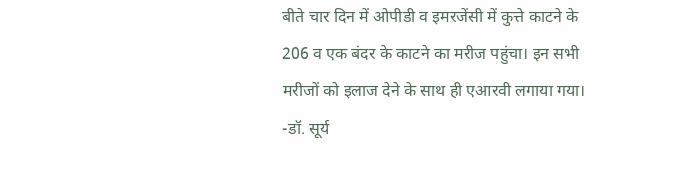बीते चार दिन में ओपीडी व इमरजेंसी में कुत्ते काटने के 206 व एक बंदर के काटने का मरीज पहुंचा। इन सभी मरीजों को इलाज देने के साथ ही एआरवी लगाया गया। -डॉ. सूर्य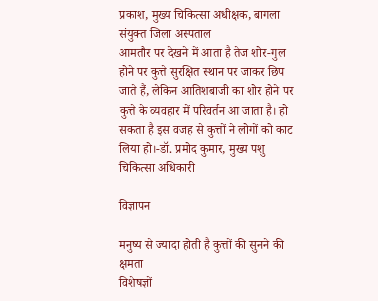प्रकाश, मुख्य चिकित्सा अधीक्षक, बागला संयुक्त जिला अस्पताल
आमतौर पर देखने में आता है तेज शोर-गुल होने पर कुत्ते सुरक्षित स्थान पर जाकर छिप जाते हैं, लेकिन आतिशबाजी का शोर होने पर कुत्ते के व्यवहार में परिवर्तन आ जाता है। हो सकता है इस वजह से कुत्तों ने लोगों को काट लिया हो।-डॉ. प्रमोद कुमार, मुख्य पशु चिकित्सा अधिकारी

विज्ञापन

मनुष्य से ज्यादा होती है कुत्तों की सुनने की क्षमता
विशेषज्ञों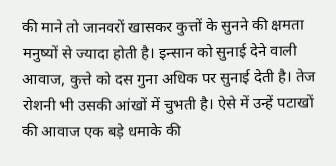की माने तो जानवरों खासकर कुत्तों के सुनने की क्षमता मनुष्यों से ज्यादा होती है। इन्सान को सुनाई देने वाली आवाज, कुत्ते को दस गुना अधिक पर सुनाई देती है। तेज रोशनी भी उसकी आंखों में चुभती है। ऐसे में उन्हें पटाखों की आवाज एक बड़े धमाके की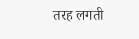तरह लगती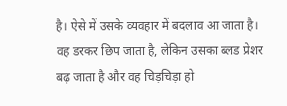है। ऐसे में उसके व्यवहार में बदलाव आ जाता है।  वह डरकर छिप जाता है, लेकिन उसका ब्लड प्रेशर बढ़ जाता है और वह चिड़चिड़ा हो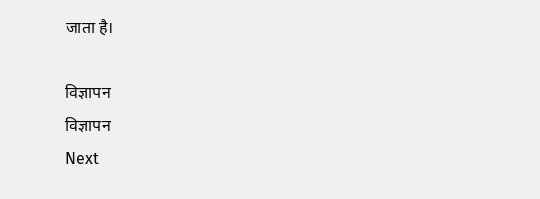जाता है।

विज्ञापन
विज्ञापन
Next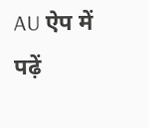AU ऐप में पढ़ें